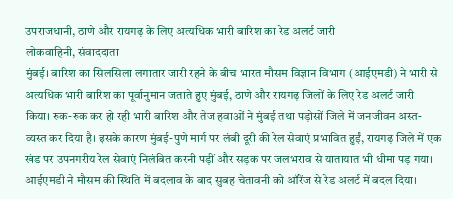उपराजधानी, ठाणे और रायगढ़ के लिए अत्यधिक भारी बारिश का रेड अलर्ट जारी
लोकवाहिनी, संवाददाता
मुंबई। बारिश का सिलसिला लगातार जारी रहने के बीच भारत मौसम विज्ञान विभाग (आईएमडी) ने भारी से अत्यधिक भारी बारिश का पूर्वानुमान जताते हुए मुंबई, ठाणे और रायगढ़ जिलों के लिए रेड अलर्ट जारी किया। रुक-रुक कर हो रही भारी बारिश और तेज हवाओं ने मुंबई तथा पड़ोसों जिले में जनजीवन अस्त-व्यस्त कर दिया है। इसके कारण मुंबई-पुणे मार्ग पर लंबी दूरी की रेल सेवाएं प्रभावित हुईं, रायगढ़ जिले में एक खंड पर उपनगरीय रेल सेवाएं निलंबित करनी पड़ीं और सड़क पर जलभराव से यातायात भी धीमा पड़ गया। आईएमडी ने मौसम की स्थिति में बदलाव के बाद सुबह चेतावनी को ऑरेंज से रेड अलर्ट में बदल दिया।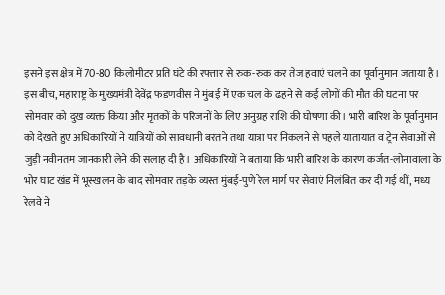इसने इस क्षेत्र में 70-80 किलोमीटर प्रति घंटे की रफ्तार से रुक-रुक कर तेज हवाएं चलने का पूर्वानुमान जताया है।
इस बीच, महाराष्ट्र के मुख्यमंत्री देवेंद्र फडणवीस ने मुंबई में एक चल के ढहने से कई लोगों की मौत की घटना पर सोमवार को दुख व्यक्त किया और मृतकों के परिजनों के लिए अनुग्रह राशि की घोषणा की। भारी बारिश के पूर्वानुमान को देखते हुए अधिकारियों ने यात्रियों को सावधानी बरतने तथा यात्रा पर निकलने से पहले यातायात व ट्रेन सेवाओं से जुड़ी नवीनतम जानकारी लेने की सलाह दी है। अधिकारियों ने बताया कि भारी बारिश के कारण कर्जत-लोनावाला के भोर घाट खंड में भूस्खलन के बाद सोमवार तड़के व्यस्त मुंबई-पुणे रेल मार्ग पर सेवाएं निलंबित कर दी गई थीं, मध्य रेलवे ने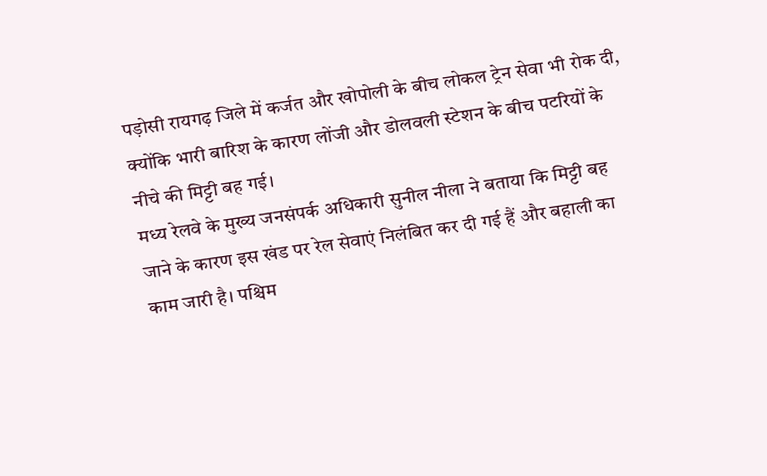पड़ोसी रायगढ़ जिले में कर्जत और खोपोली के बीच लोकल ट्रेन सेवा भी रोक दी, क्योंकि भारी बारिश के कारण लोंजी और डोलवली स्टेशन के बीच पटरियों के नीचे की मिट्टी बह गई।
मध्य रेलवे के मुख्य जनसंपर्क अधिकारी सुनील नीला ने बताया कि मिट्टी बह जाने के कारण इस खंड पर रेल सेवाएं निलंबित कर दी गई हैं और बहाली का काम जारी है। पश्चिम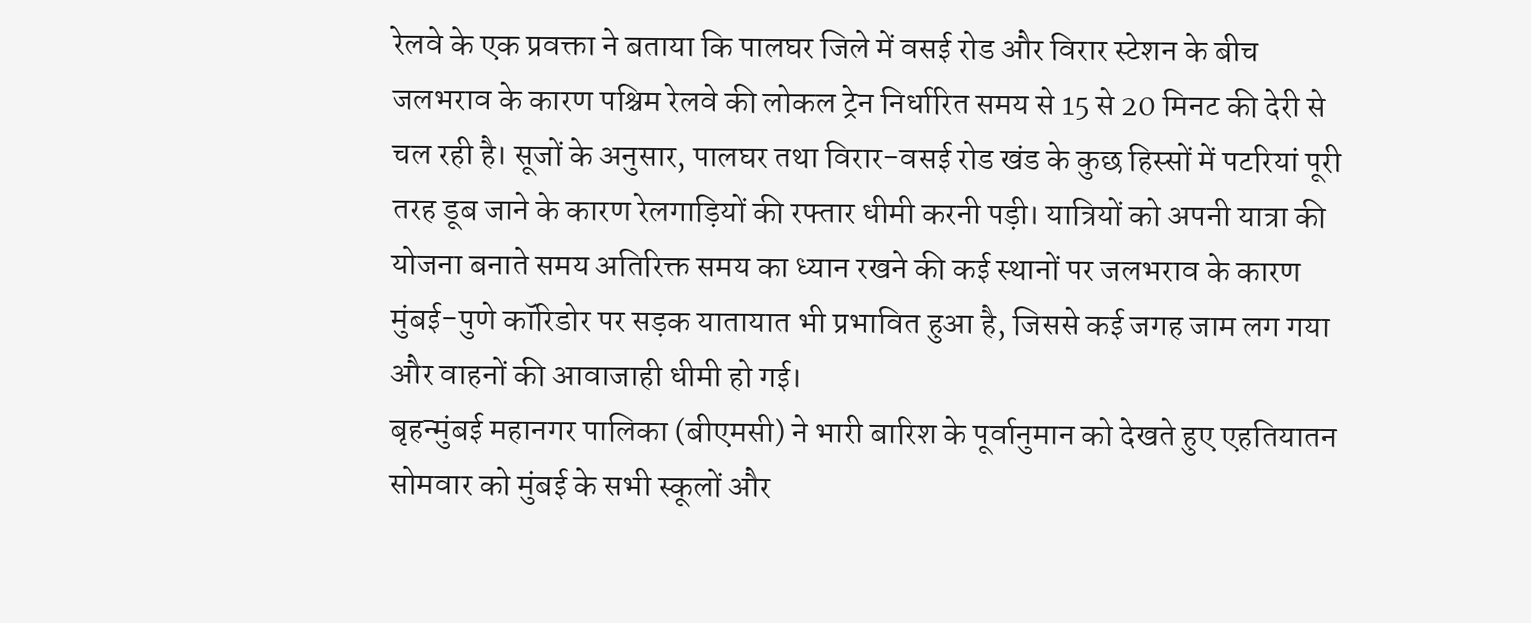रेलवे के एक प्रवक्ता ने बताया कि पालघर जिले में वसई रोड और विरार स्टेशन के बीच जलभराव के कारण पश्चिम रेलवे की लोकल ट्रेन निर्धारित समय से 15 से 20 मिनट की देरी से चल रही है। सूजों के अनुसार, पालघर तथा विरार-वसई रोड खंड के कुछ हिस्सों में पटरियां पूरी तरह डूब जाने के कारण रेलगाड़ियों की रफ्तार धीमी करनी पड़ी। यात्रियों को अपनी यात्रा की योजना बनाते समय अतिरिक्त समय का ध्यान रखने की कई स्थानों पर जलभराव के कारण मुंबई-पुणे कॉरिडोर पर सड़क यातायात भी प्रभावित हुआ है, जिससे कई जगह जाम लग गया और वाहनों की आवाजाही धीमी हो गई।
बृहन्मुंबई महानगर पालिका (बीएमसी) ने भारी बारिश के पूर्वानुमान को देखते हुए एहतियातन सोमवार को मुंबई के सभी स्कूलों और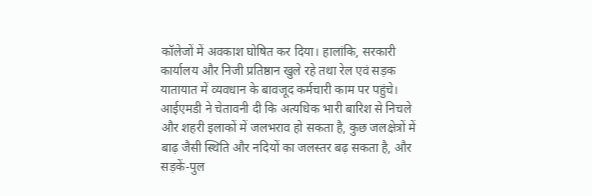कॉलेजों में अवकाश घोषित कर दिया। हालांकि, सरकारी कार्यालय और निजी प्रतिष्ठान खुले रहे तथा रेल एवं सड़क यातायात में व्यवधान के बावजूद कर्मचारी काम पर पहुंचे। आईएमडी ने चेतावनी दी कि अत्यधिक भारी बारिश से निचले और शहरी इलाकों में जलभराव हो सकता है, कुछ जलक्षेत्रों में बाढ़ जैसी स्थिति और नदियों का जलस्तर बढ़ सकता है, और सड़कें-पुल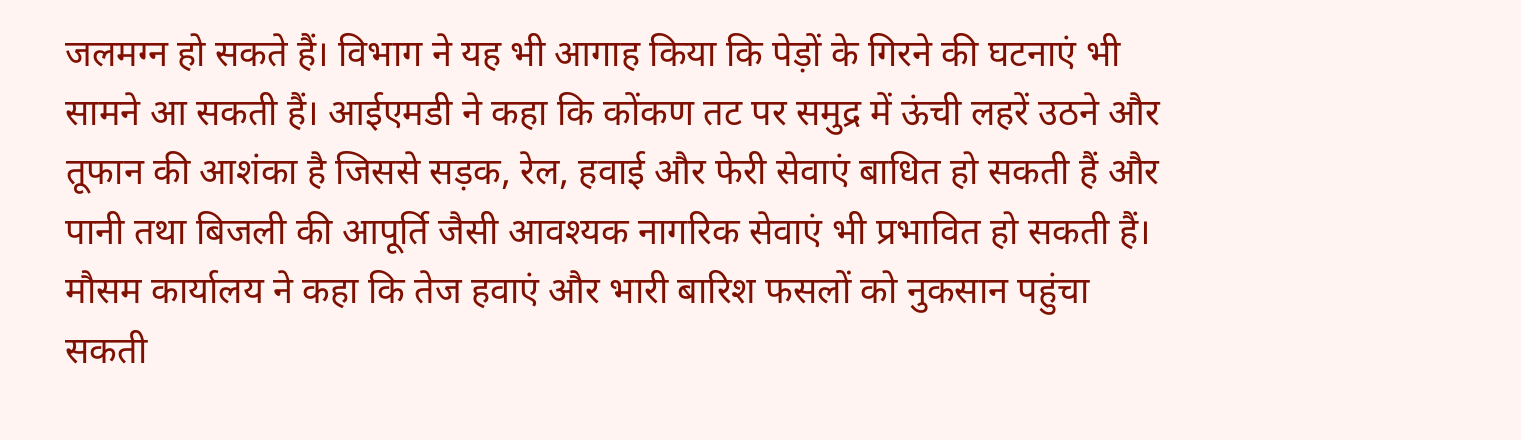जलमग्न हो सकते हैं। विभाग ने यह भी आगाह किया कि पेड़ों के गिरने की घटनाएं भी सामने आ सकती हैं। आईएमडी ने कहा कि कोंकण तट पर समुद्र में ऊंची लहरें उठने और तूफान की आशंका है जिससे सड़क, रेल, हवाई और फेरी सेवाएं बाधित हो सकती हैं और पानी तथा बिजली की आपूर्ति जैसी आवश्यक नागरिक सेवाएं भी प्रभावित हो सकती हैं। मौसम कार्यालय ने कहा कि तेज हवाएं और भारी बारिश फसलों को नुकसान पहुंचा सकती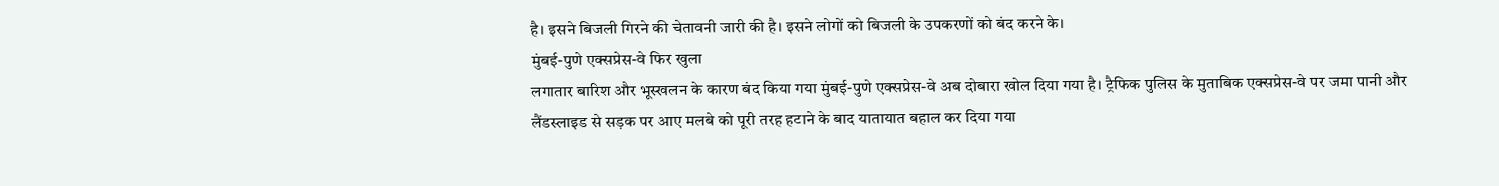है। इसने बिजली गिरने की चेतावनी जारी की है। इसने लोगों को बिजली के उपकरणों को बंद करने के।
मुंबई-पुणे एक्सप्रेस-वे फिर खुला
लगातार बारिश और भूस्खलन के कारण बंद किया गया मुंबई-पुणे एक्सप्रेस-वे अब दोबारा खोल दिया गया है। ट्रैफिक पुलिस के मुताबिक एक्सप्रेस-वे पर जमा पानी और लैंडस्लाइड से सड़क पर आए मलबे को पूरी तरह हटाने के बाद यातायात बहाल कर दिया गया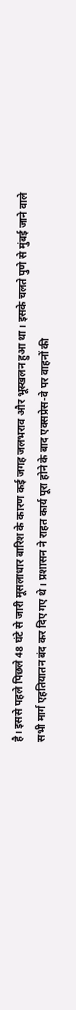है। इससे पहले पिछले 48 घंटे से जारी मूसलाधार बारिश के कारण कई जगह जलभराव और भूस्खलन हुआ था। इसके चलते पुणे से मुंबई जाने वाले सभी मार्ग एहतियातन बंद कर दिए गए थे। प्रशासन ने राहत कार्य पूरा होने के बाद एक्सप्रेस-वे पर वाहनों की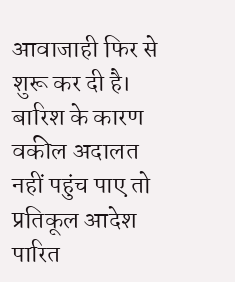आवाजाही फिर से शुरू कर दी है।
बारिश के कारण वकील अदालत नहीं पहुंच पाए तो प्रतिकूल आदेश पारित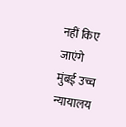नहीं किए जाएंगे
मुंबई उच्च न्यायालय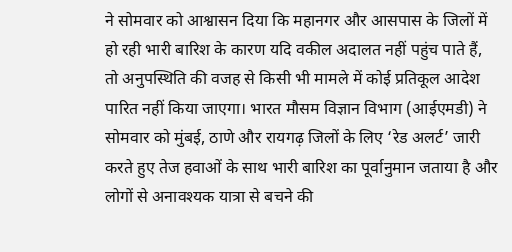ने सोमवार को आश्वासन दिया कि महानगर और आसपास के जिलों में हो रही भारी बारिश के कारण यदि वकील अदालत नहीं पहुंच पाते हैं, तो अनुपस्थिति की वजह से किसी भी मामले में कोई प्रतिकूल आदेश पारित नहीं किया जाएगा। भारत मौसम विज्ञान विभाग (आईएमडी) ने सोमवार को मुंबई, ठाणे और रायगढ़ जिलों के लिए ‘रेड अलर्ट’ जारी करते हुए तेज हवाओं के साथ भारी बारिश का पूर्वानुमान जताया है और लोगों से अनावश्यक यात्रा से बचने की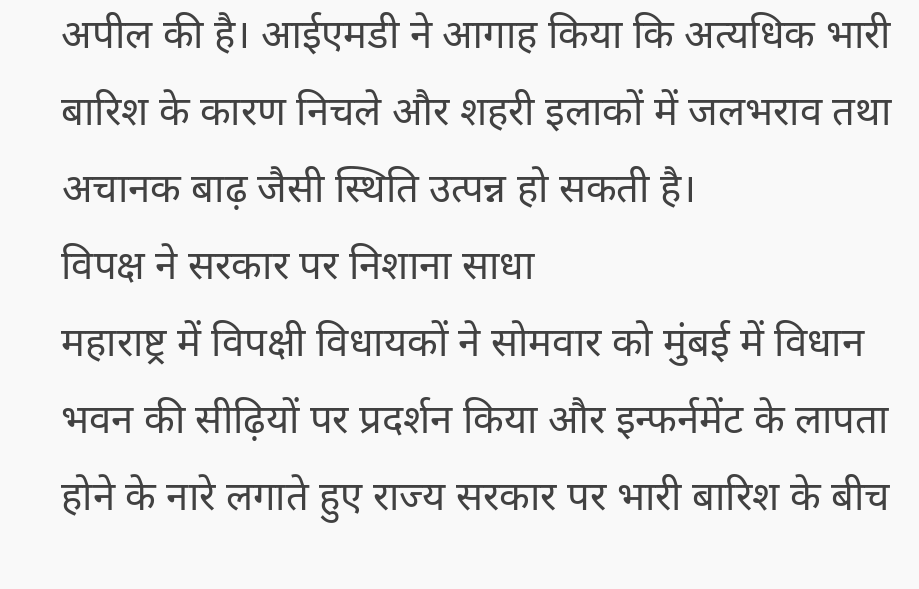अपील की है। आईएमडी ने आगाह किया कि अत्यधिक भारी बारिश के कारण निचले और शहरी इलाकों में जलभराव तथा अचानक बाढ़ जैसी स्थिति उत्पन्न हो सकती है।
विपक्ष ने सरकार पर निशाना साधा
महाराष्ट्र में विपक्षी विधायकों ने सोमवार को मुंबई में विधान भवन की सीढ़ियों पर प्रदर्शन किया और इन्फर्नमेंट के लापता होने के नारे लगाते हुए राज्य सरकार पर भारी बारिश के बीच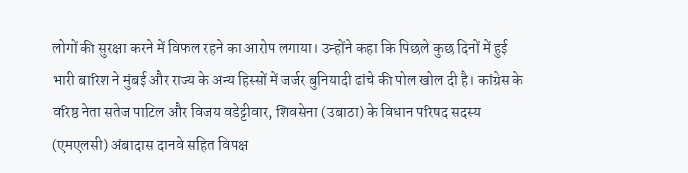लोगों की सुरक्षा करने में विफल रहने का आरोप लगाया। उन्होंने कहा कि पिछले कुछ दिनों में हुई भारी बारिश ने मुंबई और राज्य के अन्य हिस्सों में जर्जर बुनियादी ढांचे की पोल खोल दी है। कांग्रेस के वरिष्ठ नेता सतेज पाटिल और विजय वडेट्टीवार, शिवसेना (उबाठा) के विधान परिषद सदस्य (एमएलसी) अंबादास दानवे सहित विपक्ष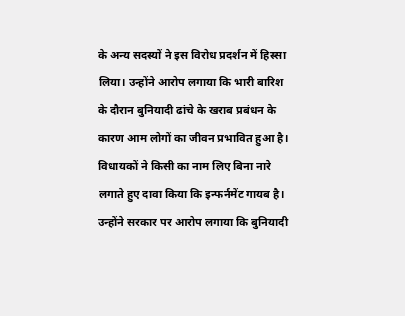के अन्य सदस्यों ने इस विरोध प्रदर्शन में हिस्सा लिया। उन्होंने आरोप लगाया कि भारी बारिश के दौरान बुनियादी ढांचे के खराब प्रबंधन के कारण आम लोगों का जीवन प्रभावित हुआ है।
विधायकों ने किसी का नाम लिए बिना नारे लगाते हुए दावा किया कि इन्फर्नमेंट गायब है। उन्होंने सरकार पर आरोप लगाया कि बुनियादी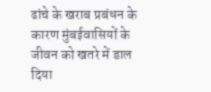ढांचे के खराब प्रबंधन के कारण मुंबईवासियों के जीवन को खतरे में डाल दिया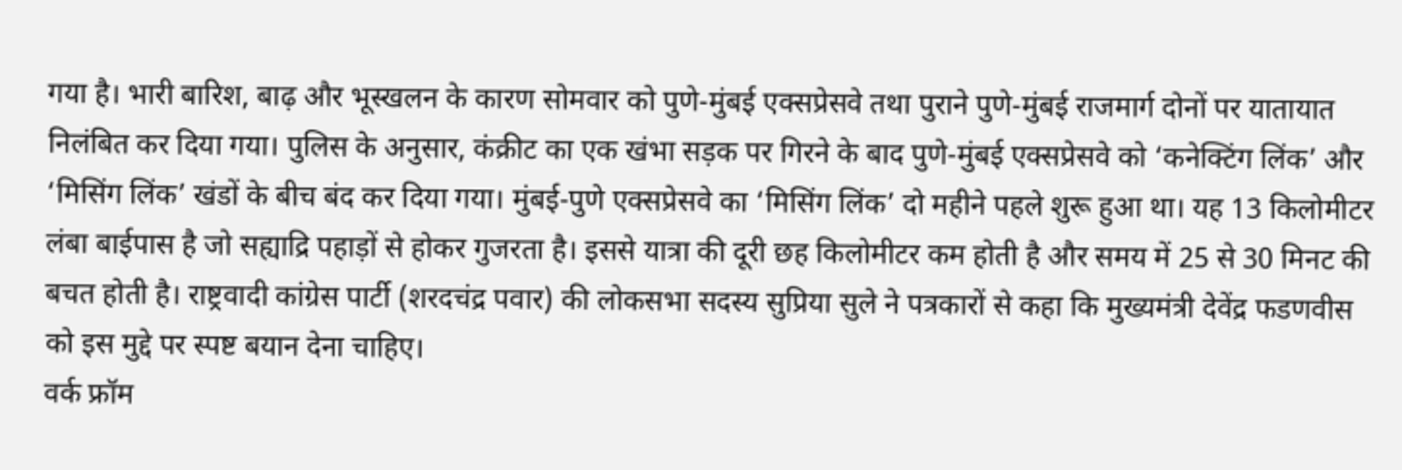गया है। भारी बारिश, बाढ़ और भूस्खलन के कारण सोमवार को पुणे-मुंबई एक्सप्रेसवे तथा पुराने पुणे-मुंबई राजमार्ग दोनों पर यातायात निलंबित कर दिया गया। पुलिस के अनुसार, कंक्रीट का एक खंभा सड़क पर गिरने के बाद पुणे-मुंबई एक्सप्रेसवे को ‘कनेक्टिंग लिंक’ और ‘मिसिंग लिंक’ खंडों के बीच बंद कर दिया गया। मुंबई-पुणे एक्सप्रेसवे का ‘मिसिंग लिंक’ दो महीने पहले शुरू हुआ था। यह 13 किलोमीटर लंबा बाईपास है जो सह्याद्रि पहाड़ों से होकर गुजरता है। इससे यात्रा की दूरी छह किलोमीटर कम होती है और समय में 25 से 30 मिनट की बचत होती है। राष्ट्रवादी कांग्रेस पार्टी (शरदचंद्र पवार) की लोकसभा सदस्य सुप्रिया सुले ने पत्रकारों से कहा कि मुख्यमंत्री देवेंद्र फडणवीस को इस मुद्दे पर स्पष्ट बयान देना चाहिए।
वर्क फ्रॉम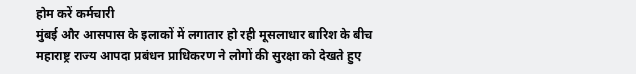होम करें कर्मचारी
मुंबई और आसपास के इलाकों में लगातार हो रही मूसलाधार बारिश के बीच महाराष्ट्र राज्य आपदा प्रबंधन प्राधिकरण ने लोगों की सुरक्षा को देखते हुए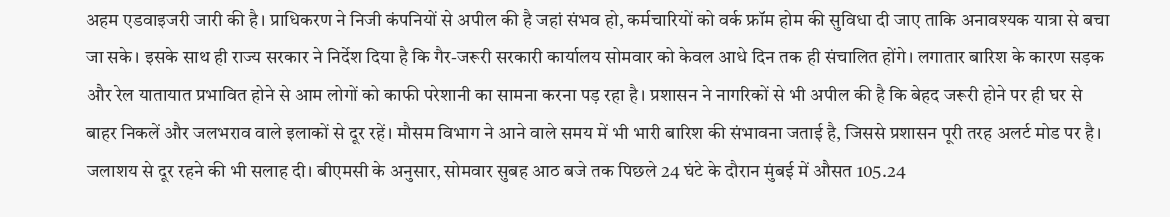अहम एडवाइजरी जारी की है। प्राधिकरण ने निजी कंपनियों से अपील की है जहां संभव हो, कर्मचारियों को वर्क फ्रॉम होम की सुविधा दी जाए ताकि अनावश्यक यात्रा से बचा जा सके। इसके साथ ही राज्य सरकार ने निर्देश दिया है कि गैर-जरूरी सरकारी कार्यालय सोमवार को केवल आधे दिन तक ही संचालित होंगे। लगातार बारिश के कारण सड़क और रेल यातायात प्रभावित होने से आम लोगों को काफी परेशानी का सामना करना पड़ रहा है। प्रशासन ने नागरिकों से भी अपील की है कि बेहद जरूरी होने पर ही घर से बाहर निकलें और जलभराव वाले इलाकों से दूर रहें। मौसम विभाग ने आने वाले समय में भी भारी बारिश की संभावना जताई है, जिससे प्रशासन पूरी तरह अलर्ट मोड पर है।
जलाशय से दूर रहने की भी सलाह दी। बीएमसी के अनुसार, सोमवार सुबह आठ बजे तक पिछले 24 घंटे के दौरान मुंबई में औसत 105.24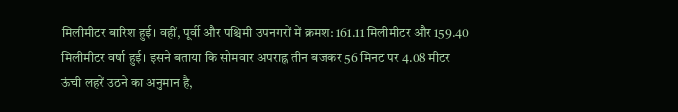मिलीमीटर बारिश हुई। वहीं, पूर्वी और पश्चिमी उपनगरों में क्रमश: 161.11 मिलीमीटर और 159.40 मिलीमीटर वर्षा हुई। इसने बताया कि सोमवार अपराह्न तीन बजकर 56 मिनट पर 4.08 मीटर ऊंची लहरें उठने का अनुमान है,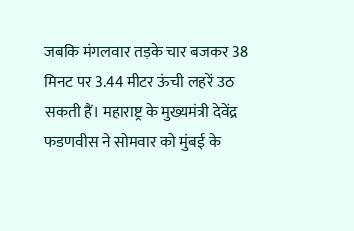जबकि मंगलवार तड़के चार बजकर 38 मिनट पर 3.44 मीटर ऊंची लहरें उठ सकती हैं। महाराष्ट्र के मुख्यमंत्री देवेंद्र फडणवीस ने सोमवार को मुंबई के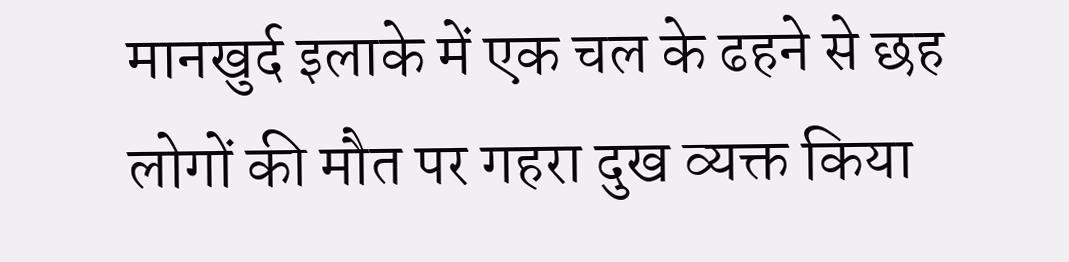मानखुर्द इलाके में एक चल के ढहने से छह लोगों की मौत पर गहरा दुख व्यक्त किया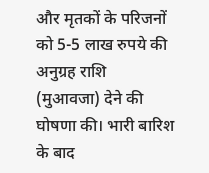और मृतकों के परिजनों को 5-5 लाख रुपये की अनुग्रह राशि (मुआवजा) देने की घोषणा की। भारी बारिश के बाद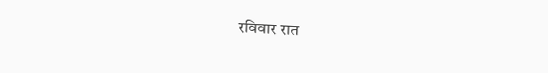रविवार रात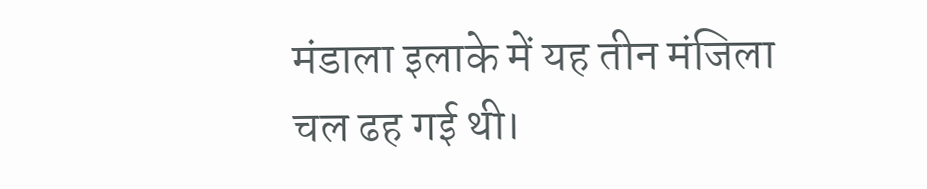मंडाला इलाके में यह तीन मंजिला चल ढह गई थी।